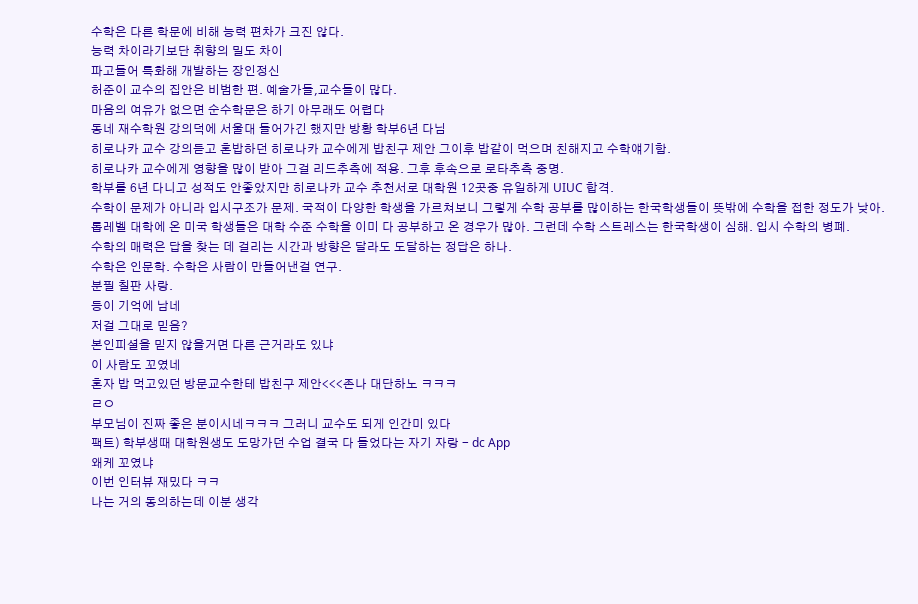수학은 다른 학문에 비해 능력 편차가 크진 않다.
능력 차이라기보단 취향의 밀도 차이
파고들어 특화해 개발하는 장인정신
허준이 교수의 집안은 비범한 편. 예술가들,교수들이 많다.
마음의 여유가 없으면 순수학문은 하기 아무래도 어렵다
동네 재수학원 강의덕에 서울대 들어가긴 했지만 방황 학부6년 다님
히로나카 교수 강의듣고 혼밥하던 히로나카 교수에게 밥친구 제안 그이후 밥같이 먹으며 친해지고 수학얘기함.
히로나카 교수에게 영향을 많이 받아 그걸 리드추측에 적용. 그후 후속으로 로타추측 중명.
학부를 6년 다니고 성적도 안좋았지만 히로나카 교수 추천서로 대학원 12곳중 유일하게 UIUC 합격.
수학이 문제가 아니라 입시구조가 문제. 국적이 다양한 학생을 가르쳐보니 그렇게 수학 공부를 많이하는 한국학생들이 뜻밖에 수학을 접한 정도가 낮아. 톱레벨 대학에 온 미국 학생들은 대학 수준 수학을 이미 다 공부하고 온 경우가 많아. 그런데 수학 스트레스는 한국학생이 심해. 입시 수학의 병폐.
수학의 매력은 답을 찾는 데 걸리는 시간과 방향은 달라도 도달하는 정답은 하나.
수학은 인문학. 수학은 사람이 만들어낸걸 연구.
분필 칠판 사랑.
등이 기억에 남네
저걸 그대로 믿음?
본인피셜을 믿지 않을거면 다른 근거라도 있냐
이 사람도 꼬였네
혼자 밥 먹고있던 방문교수한테 밥친구 제안<<<존나 대단하노 ㅋㅋㅋ
ㄹㅇ
부모님이 진짜 좋은 분이시네ㅋㅋㅋ 그러니 교수도 되게 인간미 있다
팩트) 학부생때 대학원생도 도망가던 수업 결국 다 들었다는 자기 자랑 - dc App
왜케 꼬였냐
이번 인터뷰 재밌다 ㅋㅋ
나는 거의 동의하는데 이분 생각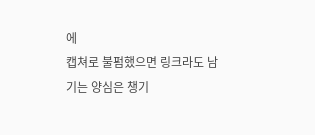에
캡쳐로 불펌했으면 링크라도 남기는 양심은 챙기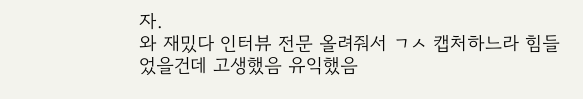자.
와 재밌다 인터뷰 전문 올려줘서 ㄱㅅ 캡처하느라 힘들었을건데 고생했음 유익했음